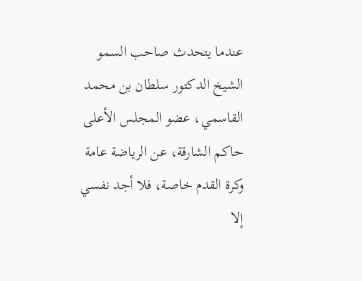عندما يتحدث صاحب السمو الشيخ الدكتور سلطان بن محمد القاسمي، عضو المجلس الأعلى حاكم الشارقة، عن الرياضة عامة وكرة القدم خاصة، فلا أجد نفسي إلا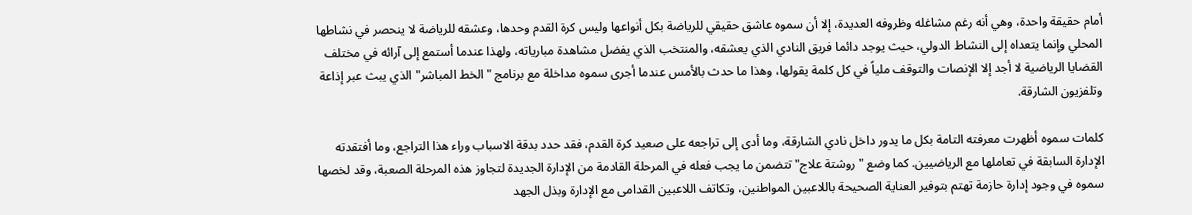أمام حقيقة واحدة، وهي أنه رغم مشاغله وظروفه العديدة، إلا أن سموه عاشق حقيقي للرياضة بكل أنواعها وليس كرة القدم وحدها، وعشقه للرياضة لا ينحصر في نشاطها المحلي وإنما يتعداه إلى النشاط الدولي، حيث يوجد دائما فريق النادي الذي يعشقه، والمنتخب الذي يفضل مشاهدة مبارياته، ولهذا عندما أستمع إلى آرائه في مختلف القضايا الرياضية لا أجد إلا الإنصات والتوقف ملياً في كل كلمة يقولها، وهذا ما حدث بالأمس عندما أجرى سموه مداخلة مع برنامج "الخط المباشر" الذي يبث عبر إذاعة وتلفزيون الشارقة.

كلمات سموه أظهرت معرفته التامة بكل ما يدور داخل نادي الشارقة، وما أدى إلى تراجعه على صعيد كرة القدم، فقد حدد بدقة الاسباب وراء هذا التراجع، وما أفتقدته الإدارة السابقة في تعاملها مع الرياضيين. كما وضع "روشتة علاج" تتضمن ما يجب فعله في المرحلة القادمة من الإدارة الجديدة لتجاوز هذه المرحلة الصعبة، وقد لخصها سموه في وجود إدارة حازمة تهتم بتوفير العناية الصحيحة باللاعبين المواطنين، وتكاتف اللاعبين القدامى مع الإدارة وبذل الجهد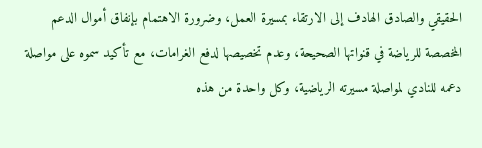الحقيقي والصادق الهادف إلى الارتقاء بمسيرة العمل، وضرورة الاهتمام بإنفاق أموال الدعم المخصصة للرياضة في قنواتها الصحيحة، وعدم تخصيصها لدفع الغرامات، مع تأكيد سموه على مواصلة دعمه للنادي لمواصلة مسيرته الرياضية، وكل واحدة من هذه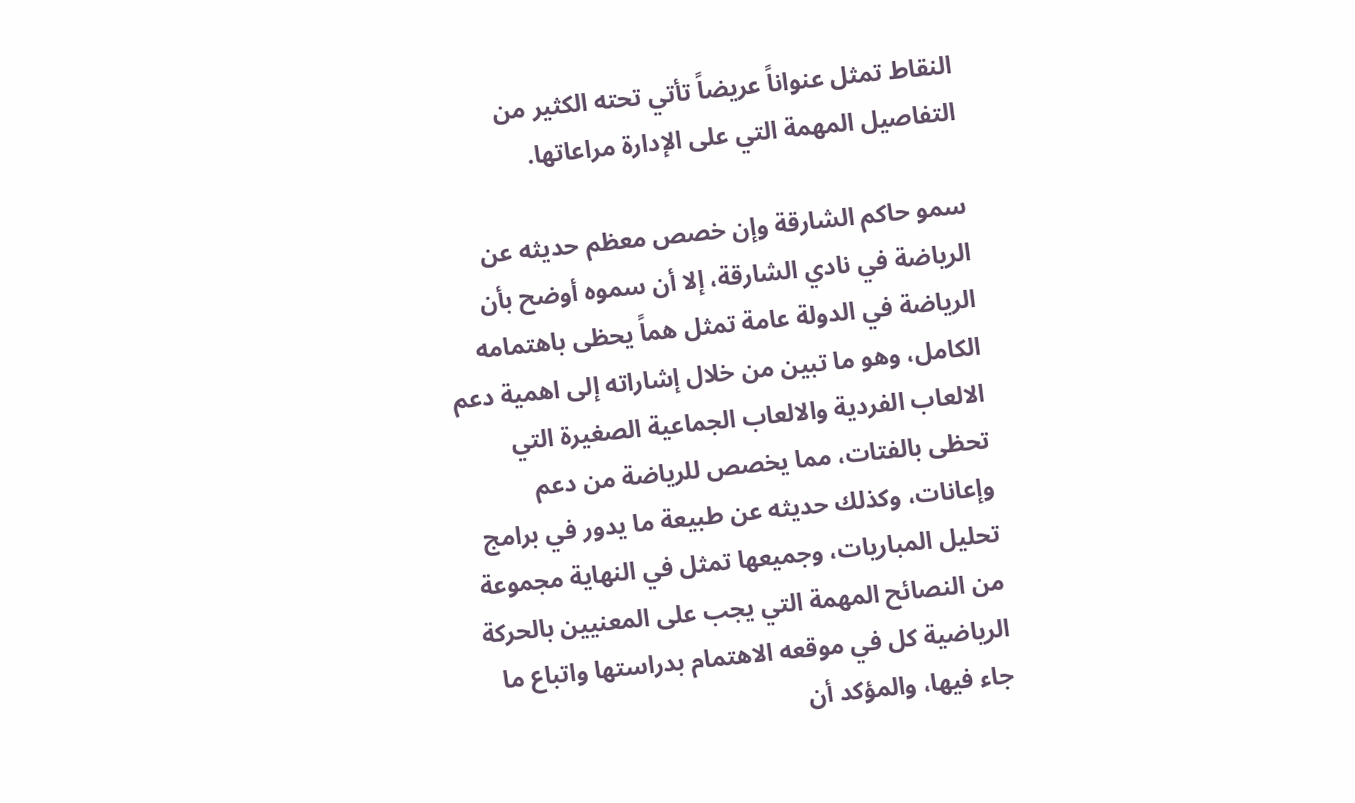النقاط تمثل عنواناً عريضاً تأتي تحته الكثير من التفاصيل المهمة التي على الإدارة مراعاتها.

سمو حاكم الشارقة وإن خصص معظم حديثه عن الرياضة في نادي الشارقة، إلا أن سموه أوضح بأن الرياضة في الدولة عامة تمثل هماً يحظى باهتمامه الكامل، وهو ما تبين من خلال إشاراته إلى اهمية دعم الالعاب الفردية والالعاب الجماعية الصغيرة التي تحظى بالفتات، مما يخصص للرياضة من دعم وإعانات، وكذلك حديثه عن طبيعة ما يدور في برامج تحليل المباريات، وجميعها تمثل في النهاية مجموعة من النصائح المهمة التي يجب على المعنيين بالحركة الرياضية كل في موقعه الاهتمام بدراستها واتباع ما جاء فيها، والمؤكد أن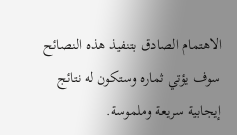الاهتمام الصادق بتنفيذ هذه النصائح سوف يؤتي ثماره وستكون له نتائج إيجابية سريعة وملموسة.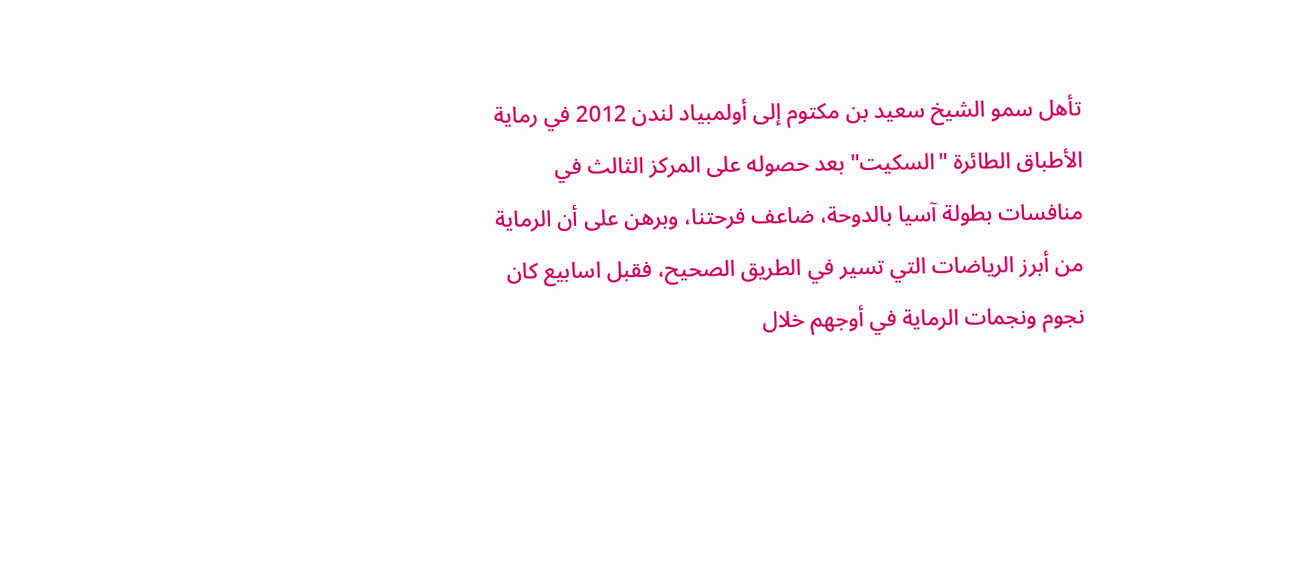تأهل سمو الشيخ سعيد بن مكتوم إلى أولمبياد لندن 2012 في رماية الأطباق الطائرة "السكيت" بعد حصوله على المركز الثالث في منافسات بطولة آسيا بالدوحة، ضاعف فرحتنا، وبرهن على أن الرماية من أبرز الرياضات التي تسير في الطريق الصحيح، فقبل اسابيع كان نجوم ونجمات الرماية في أوجهم خلال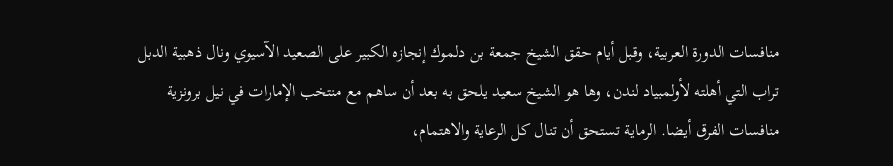منافسات الدورة العربية، وقبل أيام حقق الشيخ جمعة بن دلموك إنجازه الكبير على الصعيد الآسيوي ونال ذهبية الدبل تراب التي أهلته لأولمبياد لندن، وها هو الشيخ سعيد يلحق به بعد أن ساهم مع منتخب الإمارات في نيل برونزية منافسات الفرق أيضا. الرماية تستحق أن تنال كل الرعاية والاهتمام،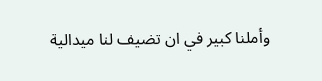وأملنا كبير في ان تضيف لنا ميدالية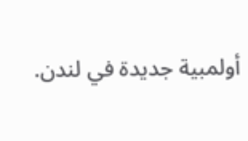أولمبية جديدة في لندن.